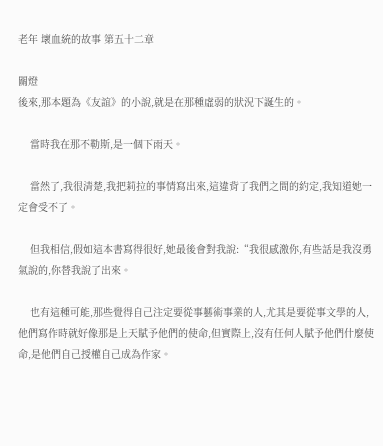老年 壞血統的故事 第五十二章

關燈
後來,那本題為《友誼》的小說,就是在那種虛弱的狀況下誕生的。

    當時我在那不勒斯,是一個下雨天。

    當然了,我很清楚,我把莉拉的事情寫出來,這違背了我們之間的約定,我知道她一定會受不了。

    但我相信,假如這本書寫得很好,她最後會對我說:“我很感激你,有些話是我沒勇氣說的,你替我說了出來。

    也有這種可能,那些覺得自己注定要從事藝術事業的人,尤其是要從事文學的人,他們寫作時就好像那是上天賦予他們的使命,但實際上,沒有任何人賦予他們什麼使命,是他們自己授權自己成為作家。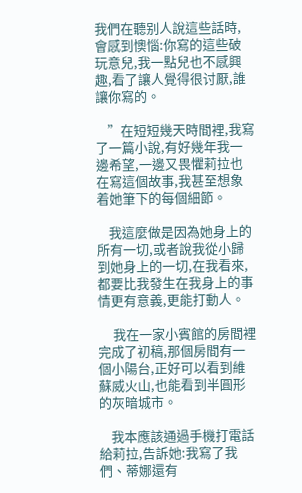我們在聽别人說這些話時,會感到懊惱:你寫的這些破玩意兒,我一點兒也不感興趣,看了讓人覺得很讨厭,誰讓你寫的。

    ”在短短幾天時間裡,我寫了一篇小說,有好幾年我一邊希望,一邊又畏懼莉拉也在寫這個故事,我甚至想象着她筆下的每個細節。

    我這麼做是因為她身上的所有一切,或者說我從小歸到她身上的一切,在我看來,都要比我發生在我身上的事情更有意義,更能打動人。

     我在一家小賓館的房間裡完成了初稿,那個房間有一個小陽台,正好可以看到維蘇威火山,也能看到半圓形的灰暗城市。

    我本應該通過手機打電話給莉拉,告訴她:我寫了我們、蒂娜還有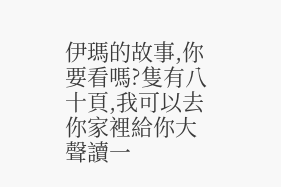伊瑪的故事,你要看嗎?隻有八十頁,我可以去你家裡給你大聲讀一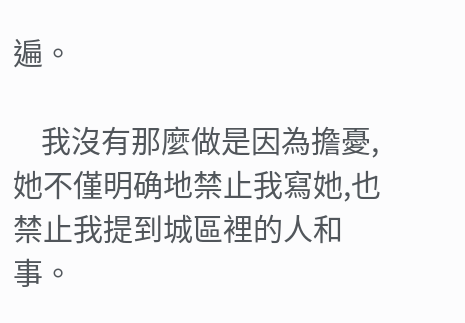遍。

    我沒有那麼做是因為擔憂,她不僅明确地禁止我寫她,也禁止我提到城區裡的人和事。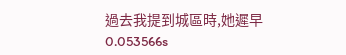過去我提到城區時,她遲早
0.053566s